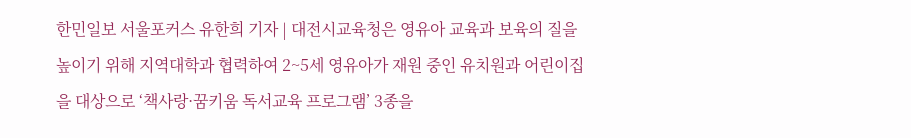한민일보 서울포커스 유한희 기자 | 대전시교육청은 영유아 교육과 보육의 질을 높이기 위해 지역대학과 협력하여 2~5세 영유아가 재원 중인 유치원과 어린이집을 대상으로 ‘책사랑·꿈키움 독서교육 프로그램’ 3종을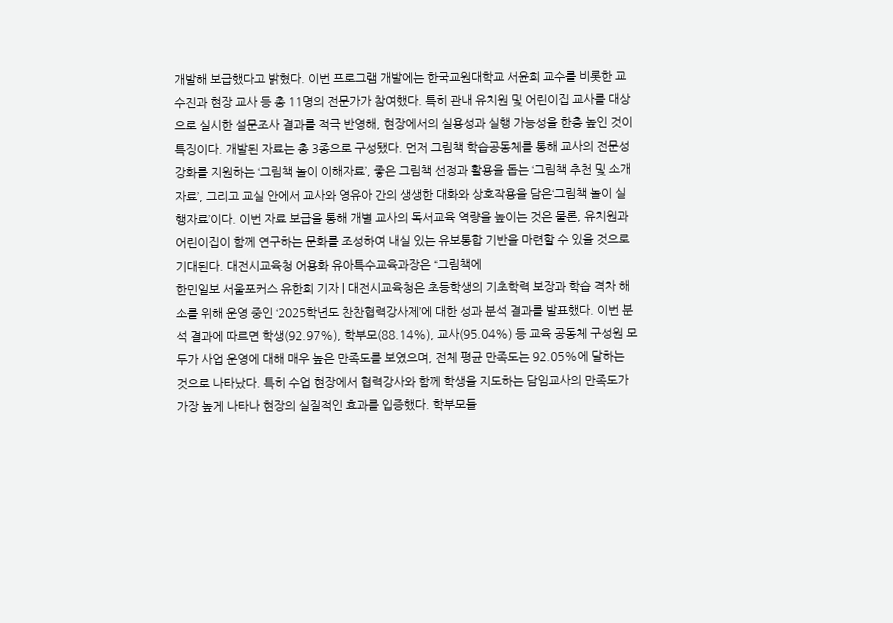개발해 보급했다고 밝혔다. 이번 프로그램 개발에는 한국교원대학교 서윤희 교수를 비롯한 교수진과 현장 교사 등 총 11명의 전문가가 참여했다. 특히 관내 유치원 및 어린이집 교사를 대상으로 실시한 설문조사 결과를 적극 반영해, 현장에서의 실용성과 실행 가능성을 한층 높인 것이 특징이다. 개발된 자료는 총 3종으로 구성됐다. 먼저 그림책 학습공동체를 통해 교사의 전문성 강화를 지원하는 ‘그림책 놀이 이해자료’, 좋은 그림책 선정과 활용을 돕는 ‘그림책 추천 및 소개자료’, 그리고 교실 안에서 교사와 영유아 간의 생생한 대화와 상호작용을 담은‘그림책 놀이 실행자료’이다. 이번 자료 보급을 통해 개별 교사의 독서교육 역량을 높이는 것은 물론, 유치원과 어린이집이 함께 연구하는 문화를 조성하여 내실 있는 유보통합 기반을 마련할 수 있을 것으로 기대된다. 대전시교육청 어용화 유아특수교육과장은 “그림책에
한민일보 서울포커스 유한희 기자 | 대전시교육청은 초등학생의 기초학력 보장과 학습 격차 해소를 위해 운영 중인 ‘2025학년도 찬찬협력강사제’에 대한 성과 분석 결과를 발표했다. 이번 분석 결과에 따르면 학생(92.97%), 학부모(88.14%), 교사(95.04%) 등 교육 공동체 구성원 모두가 사업 운영에 대해 매우 높은 만족도를 보였으며, 전체 평균 만족도는 92.05%에 달하는 것으로 나타났다. 특히 수업 현장에서 협력강사와 함께 학생을 지도하는 담임교사의 만족도가 가장 높게 나타나 현장의 실질적인 효과를 입증했다. 학부모들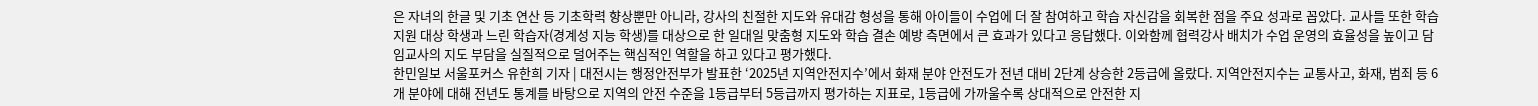은 자녀의 한글 및 기초 연산 등 기초학력 향상뿐만 아니라, 강사의 친절한 지도와 유대감 형성을 통해 아이들이 수업에 더 잘 참여하고 학습 자신감을 회복한 점을 주요 성과로 꼽았다. 교사들 또한 학습 지원 대상 학생과 느린 학습자(경계성 지능 학생)를 대상으로 한 일대일 맞춤형 지도와 학습 결손 예방 측면에서 큰 효과가 있다고 응답했다. 이와함께 협력강사 배치가 수업 운영의 효율성을 높이고 담임교사의 지도 부담을 실질적으로 덜어주는 핵심적인 역할을 하고 있다고 평가했다.
한민일보 서울포커스 유한희 기자 | 대전시는 행정안전부가 발표한 ‘2025년 지역안전지수’에서 화재 분야 안전도가 전년 대비 2단계 상승한 2등급에 올랐다. 지역안전지수는 교통사고, 화재, 범죄 등 6개 분야에 대해 전년도 통계를 바탕으로 지역의 안전 수준을 1등급부터 5등급까지 평가하는 지표로, 1등급에 가까울수록 상대적으로 안전한 지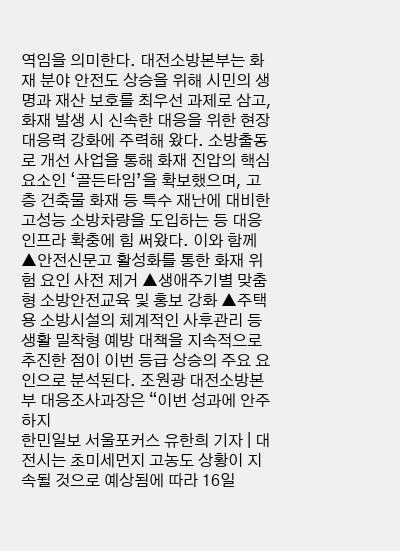역임을 의미한다. 대전소방본부는 화재 분야 안전도 상승을 위해 시민의 생명과 재산 보호를 최우선 과제로 삼고, 화재 발생 시 신속한 대응을 위한 현장 대응력 강화에 주력해 왔다. 소방출동로 개선 사업을 통해 화재 진압의 핵심 요소인 ‘골든타임’을 확보했으며, 고층 건축물 화재 등 특수 재난에 대비한 고성능 소방차량을 도입하는 등 대응 인프라 확충에 힘 써왔다. 이와 함께 ▲안전신문고 활성화를 통한 화재 위험 요인 사전 제거 ▲생애주기별 맞춤형 소방안전교육 및 홍보 강화 ▲주택용 소방시설의 체계적인 사후관리 등 생활 밀착형 예방 대책을 지속적으로 추진한 점이 이번 등급 상승의 주요 요인으로 분석된다. 조원광 대전소방본부 대응조사과장은 “이번 성과에 안주하지
한민일보 서울포커스 유한희 기자 | 대전시는 초미세먼지 고농도 상황이 지속될 것으로 예상됨에 따라 16일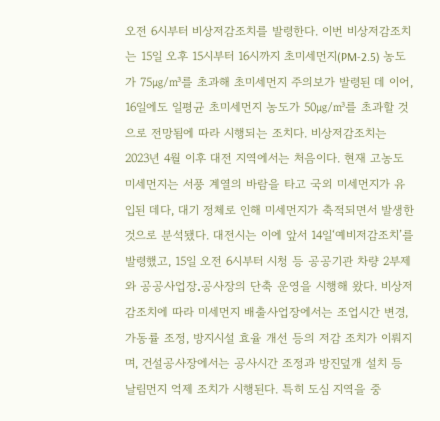오전 6시부터 비상저감조치를 발령한다. 이번 비상저감조치는 15일 오후 15시부터 16시까지 초미세먼지(PM-2.5) 농도가 75㎍/㎥를 초과해 초미세먼지 주의보가 발령된 데 이어, 16일에도 일평균 초미세먼지 농도가 50㎍/㎥를 초과할 것으로 전망됨에 따라 시행되는 조치다. 비상저감조치는 2023년 4월 이후 대전 지역에서는 처음이다. 현재 고농도 미세먼지는 서풍 계열의 바람을 타고 국외 미세먼지가 유입된 데다, 대기 정체로 인해 미세먼지가 축적되면서 발생한 것으로 분석됐다. 대전시는 이에 앞서 14일‘예비저감조치’를 발령했고, 15일 오전 6시부터 시청 등 공공기관 차량 2부제와 공공사업장․공사장의 단축 운영을 시행해 왔다. 비상저감조치에 따라 미세먼지 배출사업장에서는 조업시간 변경, 가동률 조정, 방지시설 효율 개선 등의 저감 조치가 이뤄지며, 건설공사장에서는 공사시간 조정과 방진덮개 설치 등 날림먼지 억제 조치가 시행된다. 특히 도심 지역을 중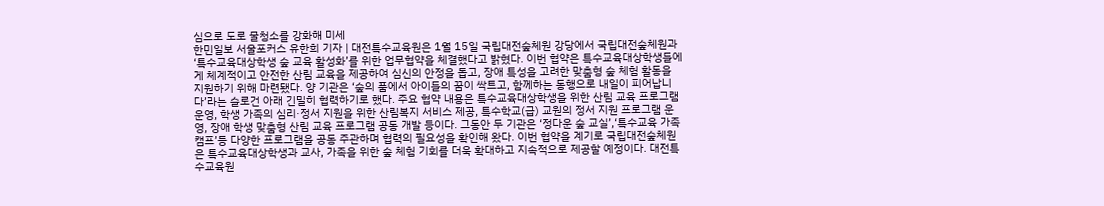심으로 도로 물청소를 강화해 미세
한민일보 서울포커스 유한희 기자 | 대전특수교육원은 1월 15일 국립대전숲체원 강당에서 국립대전숲체원과 ‘특수교육대상학생 숲 교육 활성화’를 위한 업무협약을 체결했다고 밝혔다. 이번 협약은 특수교육대상학생들에게 체계적이고 안전한 산림 교육을 제공하여 심신의 안정을 돕고, 장애 특성을 고려한 맞춤형 숲 체험 활동을 지원하기 위해 마련됐다. 양 기관은 ‘숲의 품에서 아이들의 꿈이 싹트고, 함께하는 동행으로 내일이 피어납니다’라는 슬로건 아래 긴밀히 협력하기로 했다. 주요 협약 내용은 특수교육대상학생을 위한 산림 교육 프로그램 운영, 학생 가족의 심리·정서 지원을 위한 산림복지 서비스 제공, 특수학교(급) 교원의 정서 지원 프로그램 운영, 장애 학생 맞춤형 산림 교육 프로그램 공동 개발 등이다. 그동안 두 기관은 ‘정다운 숲 교실’,‘특수교육 가족 캠프’등 다양한 프로그램을 공동 주관하며 협력의 필요성을 확인해 왔다. 이번 협약을 계기로 국립대전숲체원은 특수교육대상학생과 교사, 가족을 위한 숲 체험 기회를 더욱 확대하고 지속적으로 제공할 예정이다. 대전특수교육원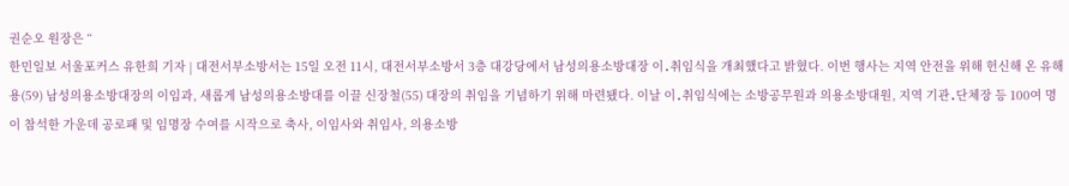권순오 원장은 “
한민일보 서울포커스 유한희 기자 | 대전서부소방서는 15일 오전 11시, 대전서부소방서 3층 대강당에서 남성의용소방대장 이․취임식을 개최했다고 밝혔다. 이번 행사는 지역 안전을 위해 헌신해 온 유해용(59) 남성의용소방대장의 이임과, 새롭게 남성의용소방대를 이끌 신장철(55) 대장의 취임을 기념하기 위해 마련됐다. 이날 이․취임식에는 소방공무원과 의용소방대원, 지역 기관․단체장 등 100여 명이 참석한 가운데 공로패 및 임명장 수여를 시작으로 축사, 이임사와 취임사, 의용소방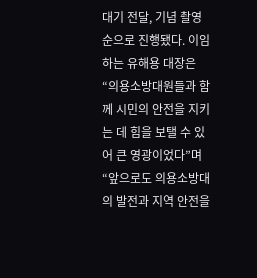대기 전달, 기념 촬영 순으로 진행됐다. 이임하는 유해용 대장은 “의용소방대원들과 함께 시민의 안전을 지키는 데 힘을 보탤 수 있어 큰 영광이었다”며 “앞으로도 의용소방대의 발전과 지역 안전을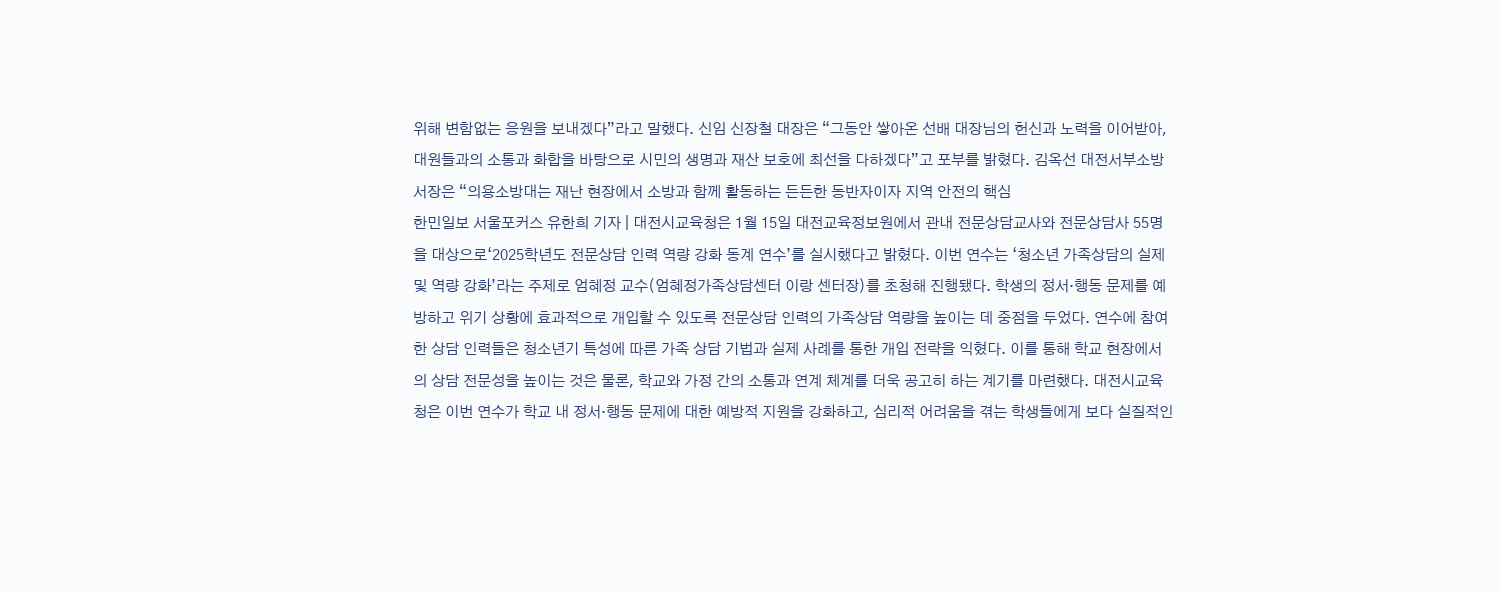위해 변함없는 응원을 보내겠다”라고 말했다. 신임 신장철 대장은 “그동안 쌓아온 선배 대장님의 헌신과 노력을 이어받아, 대원들과의 소통과 화합을 바탕으로 시민의 생명과 재산 보호에 최선을 다하겠다”고 포부를 밝혔다. 김옥선 대전서부소방서장은 “의용소방대는 재난 현장에서 소방과 함께 활동하는 든든한 동반자이자 지역 안전의 핵심
한민일보 서울포커스 유한희 기자 | 대전시교육청은 1월 15일 대전교육정보원에서 관내 전문상담교사와 전문상담사 55명을 대상으로‘2025학년도 전문상담 인력 역량 강화 동계 연수’를 실시했다고 밝혔다. 이번 연수는 ‘청소년 가족상담의 실제 및 역량 강화’라는 주제로 엄혜정 교수(엄혜정가족상담센터 이랑 센터장)를 초청해 진행됐다. 학생의 정서·행동 문제를 예방하고 위기 상황에 효과적으로 개입할 수 있도록 전문상담 인력의 가족상담 역량을 높이는 데 중점을 두었다. 연수에 참여한 상담 인력들은 청소년기 특성에 따른 가족 상담 기법과 실제 사례를 통한 개입 전략을 익혔다. 이를 통해 학교 현장에서의 상담 전문성을 높이는 것은 물론, 학교와 가정 간의 소통과 연계 체계를 더욱 공고히 하는 계기를 마련했다. 대전시교육청은 이번 연수가 학교 내 정서·행동 문제에 대한 예방적 지원을 강화하고, 심리적 어려움을 겪는 학생들에게 보다 실질적인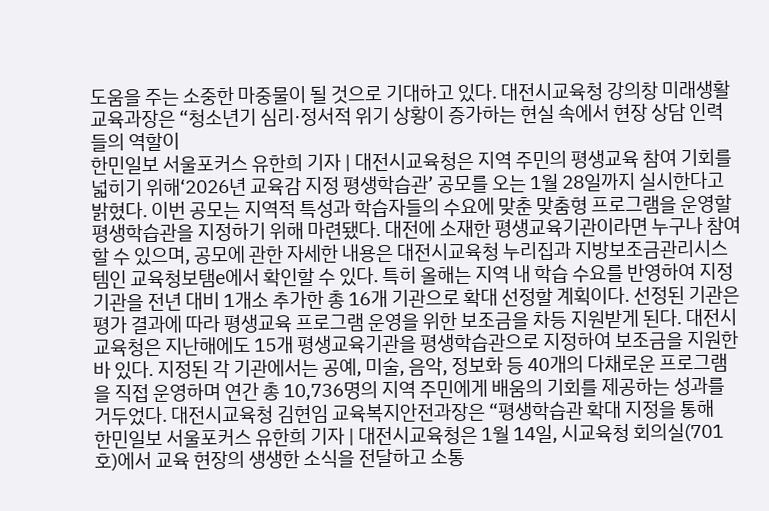도움을 주는 소중한 마중물이 될 것으로 기대하고 있다. 대전시교육청 강의창 미래생활교육과장은 “청소년기 심리·정서적 위기 상황이 증가하는 현실 속에서 현장 상담 인력들의 역할이
한민일보 서울포커스 유한희 기자 | 대전시교육청은 지역 주민의 평생교육 참여 기회를 넓히기 위해‘2026년 교육감 지정 평생학습관’ 공모를 오는 1월 28일까지 실시한다고 밝혔다. 이번 공모는 지역적 특성과 학습자들의 수요에 맞춘 맞춤형 프로그램을 운영할 평생학습관을 지정하기 위해 마련됐다. 대전에 소재한 평생교육기관이라면 누구나 참여할 수 있으며, 공모에 관한 자세한 내용은 대전시교육청 누리집과 지방보조금관리시스템인 교육청보탬e에서 확인할 수 있다. 특히 올해는 지역 내 학습 수요를 반영하여 지정 기관을 전년 대비 1개소 추가한 총 16개 기관으로 확대 선정할 계획이다. 선정된 기관은 평가 결과에 따라 평생교육 프로그램 운영을 위한 보조금을 차등 지원받게 된다. 대전시교육청은 지난해에도 15개 평생교육기관을 평생학습관으로 지정하여 보조금을 지원한 바 있다. 지정된 각 기관에서는 공예, 미술, 음악, 정보화 등 40개의 다채로운 프로그램을 직접 운영하며 연간 총 10,736명의 지역 주민에게 배움의 기회를 제공하는 성과를 거두었다. 대전시교육청 김현임 교육복지안전과장은 “평생학습관 확대 지정을 통해
한민일보 서울포커스 유한희 기자 | 대전시교육청은 1월 14일, 시교육청 회의실(701호)에서 교육 현장의 생생한 소식을 전달하고 소통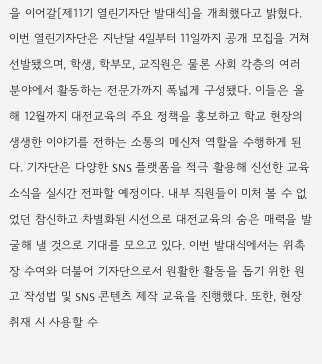을 이어갈[제11기 열린기자단 발대식]을 개최했다고 밝혔다. 이번 열린기자단은 지난달 4일부터 11일까지 공개 모집을 거쳐 선발됐으며, 학생, 학부모, 교직원은 물론 사회 각층의 여러 분야에서 활동하는 전문가까지 폭넓게 구성됐다. 이들은 올해 12월까지 대전교육의 주요 정책을 홍보하고 학교 현장의 생생한 이야기를 전하는 소통의 메신저 역할을 수행하게 된다. 기자단은 다양한 SNS 플랫폼을 적극 활용해 신선한 교육소식을 실시간 전파할 예정이다. 내부 직원들이 미처 볼 수 없었던 참신하고 차별화된 시선으로 대전교육의 숨은 매력을 발굴해 낼 것으로 기대를 모으고 있다. 이번 발대식에서는 위촉장 수여와 더불어 기자단으로서 원활한 활동을 돕기 위한 원고 작성법 및 SNS 콘텐츠 제작 교육을 진행했다. 또한, 현장 취재 시 사용할 수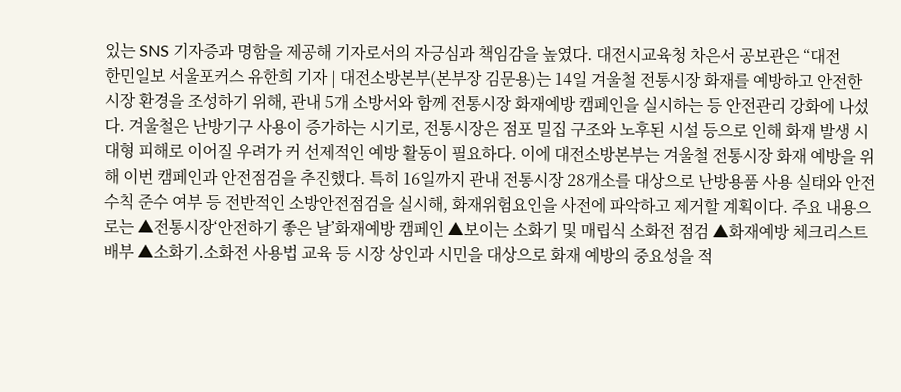있는 SNS 기자증과 명함을 제공해 기자로서의 자긍심과 책임감을 높였다. 대전시교육청 차은서 공보관은 “대전
한민일보 서울포커스 유한희 기자 | 대전소방본부(본부장 김문용)는 14일 겨울철 전통시장 화재를 예방하고 안전한 시장 환경을 조성하기 위해, 관내 5개 소방서와 함께 전통시장 화재예방 캠페인을 실시하는 등 안전관리 강화에 나섰다. 겨울철은 난방기구 사용이 증가하는 시기로, 전통시장은 점포 밀집 구조와 노후된 시설 등으로 인해 화재 발생 시 대형 피해로 이어질 우려가 커 선제적인 예방 활동이 필요하다. 이에 대전소방본부는 겨울철 전통시장 화재 예방을 위해 이번 캠페인과 안전점검을 추진했다. 특히 16일까지 관내 전통시장 28개소를 대상으로 난방용품 사용 실태와 안전수칙 준수 여부 등 전반적인 소방안전점검을 실시해, 화재위험요인을 사전에 파악하고 제거할 계획이다. 주요 내용으로는 ▲전통시장‘안전하기 좋은 날’화재예방 캠페인 ▲보이는 소화기 및 매립식 소화전 점검 ▲화재예방 체크리스트 배부 ▲소화기․소화전 사용법 교육 등 시장 상인과 시민을 대상으로 화재 예방의 중요성을 적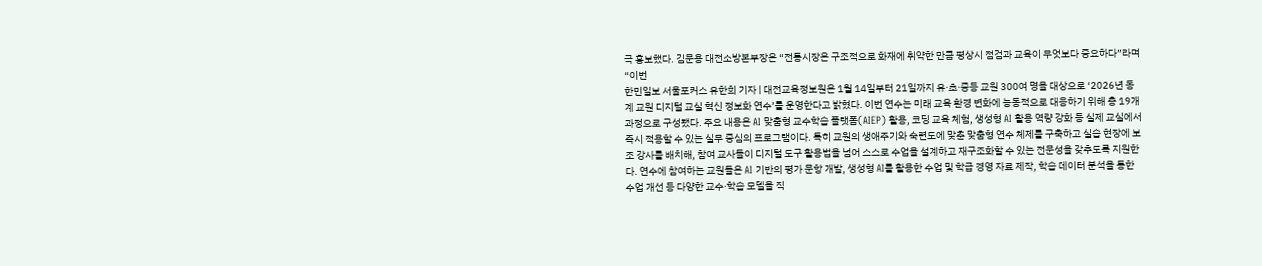극 홍보했다. 김문용 대전소방본부장은 “전통시장은 구조적으로 화재에 취약한 만큼 평상시 점검과 교육이 무엇보다 중요하다”라며 “이번
한민일보 서울포커스 유한희 기자 | 대전교육정보원은 1월 14일부터 21일까지 유·초·중등 교원 300여 명을 대상으로 ‘2026년 동계 교원 디지털 교실 혁신 정보화 연수’를 운영한다고 밝혔다. 이번 연수는 미래 교육 환경 변화에 능동적으로 대응하기 위해 총 19개 과정으로 구성됐다. 주요 내용은 AI 맞춤형 교수학습 플랫폼(AIEP) 활용, 코딩 교육 체험, 생성형 AI 활용 역량 강화 등 실제 교실에서 즉시 적용할 수 있는 실무 중심의 프로그램이다. 특히 교원의 생애주기와 숙련도에 맞춘 맞춤형 연수 체제를 구축하고 실습 현장에 보조 강사를 배치해, 참여 교사들이 디지털 도구 활용법을 넘어 스스로 수업을 설계하고 재구조화할 수 있는 전문성을 갖추도록 지원한다. 연수에 참여하는 교원들은 AI 기반의 평가 문항 개발, 생성형 AI를 활용한 수업 및 학급 경영 자료 제작, 학습 데이터 분석을 통한 수업 개선 등 다양한 교수·학습 모델을 직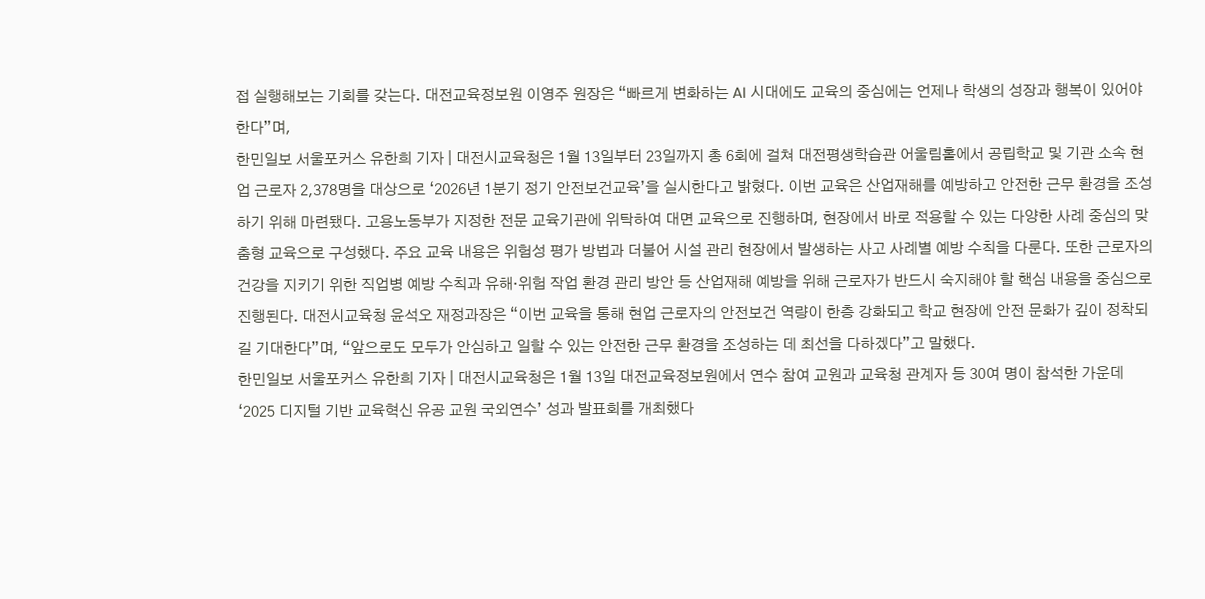접 실행해보는 기회를 갖는다. 대전교육정보원 이영주 원장은 “빠르게 변화하는 AI 시대에도 교육의 중심에는 언제나 학생의 성장과 행복이 있어야 한다”며,
한민일보 서울포커스 유한희 기자 | 대전시교육청은 1월 13일부터 23일까지 총 6회에 걸쳐 대전평생학습관 어울림홀에서 공립학교 및 기관 소속 현업 근로자 2,378명을 대상으로 ‘2026년 1분기 정기 안전보건교육’을 실시한다고 밝혔다. 이번 교육은 산업재해를 예방하고 안전한 근무 환경을 조성하기 위해 마련됐다. 고용노동부가 지정한 전문 교육기관에 위탁하여 대면 교육으로 진행하며, 현장에서 바로 적용할 수 있는 다양한 사례 중심의 맞춤형 교육으로 구성했다. 주요 교육 내용은 위험성 평가 방법과 더불어 시설 관리 현장에서 발생하는 사고 사례별 예방 수칙을 다룬다. 또한 근로자의 건강을 지키기 위한 직업병 예방 수칙과 유해·위험 작업 환경 관리 방안 등 산업재해 예방을 위해 근로자가 반드시 숙지해야 할 핵심 내용을 중심으로 진행된다. 대전시교육청 윤석오 재정과장은 “이번 교육을 통해 현업 근로자의 안전보건 역량이 한층 강화되고 학교 현장에 안전 문화가 깊이 정착되길 기대한다”며, “앞으로도 모두가 안심하고 일할 수 있는 안전한 근무 환경을 조성하는 데 최선을 다하겠다”고 말했다.
한민일보 서울포커스 유한희 기자 | 대전시교육청은 1월 13일 대전교육정보원에서 연수 참여 교원과 교육청 관계자 등 30여 명이 참석한 가운데 ‘2025 디지털 기반 교육혁신 유공 교원 국외연수’ 성과 발표회를 개최했다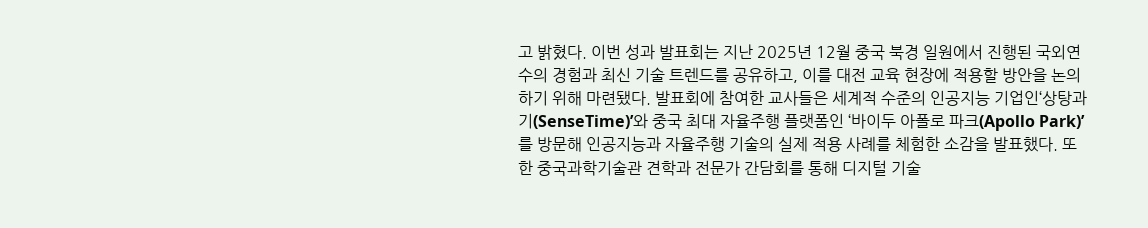고 밝혔다. 이번 성과 발표회는 지난 2025년 12월 중국 북경 일원에서 진행된 국외연수의 경험과 최신 기술 트렌드를 공유하고, 이를 대전 교육 현장에 적용할 방안을 논의하기 위해 마련됐다. 발표회에 참여한 교사들은 세계적 수준의 인공지능 기업인‘상탕과기(SenseTime)’와 중국 최대 자율주행 플랫폼인 ‘바이두 아폴로 파크(Apollo Park)’를 방문해 인공지능과 자율주행 기술의 실제 적용 사례를 체험한 소감을 발표했다. 또한 중국과학기술관 견학과 전문가 간담회를 통해 디지털 기술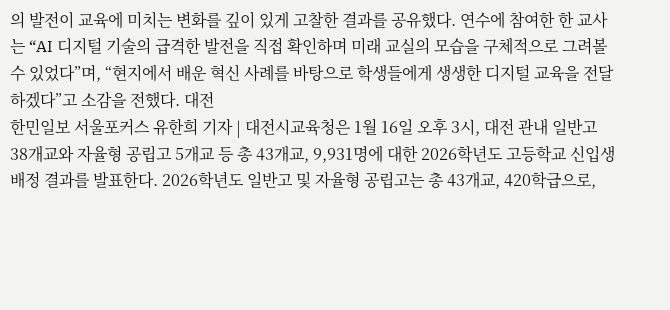의 발전이 교육에 미치는 변화를 깊이 있게 고찰한 결과를 공유했다. 연수에 참여한 한 교사는 “AI 디지털 기술의 급격한 발전을 직접 확인하며 미래 교실의 모습을 구체적으로 그려볼 수 있었다”며, “현지에서 배운 혁신 사례를 바탕으로 학생들에게 생생한 디지털 교육을 전달하겠다”고 소감을 전했다. 대전
한민일보 서울포커스 유한희 기자 | 대전시교육청은 1월 16일 오후 3시, 대전 관내 일반고 38개교와 자율형 공립고 5개교 등 총 43개교, 9,931명에 대한 2026학년도 고등학교 신입생 배정 결과를 발표한다. 2026학년도 일반고 및 자율형 공립고는 총 43개교, 420학급으로,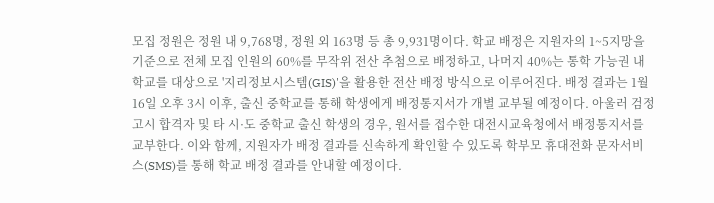모집 정원은 정원 내 9,768명, 정원 외 163명 등 총 9,931명이다. 학교 배정은 지원자의 1~5지망을 기준으로 전체 모집 인원의 60%를 무작위 전산 추첨으로 배정하고, 나머지 40%는 통학 가능권 내 학교를 대상으로 '지리정보시스템(GIS)'을 활용한 전산 배정 방식으로 이루어진다. 배정 결과는 1월 16일 오후 3시 이후, 출신 중학교를 통해 학생에게 배정통지서가 개별 교부될 예정이다. 아울러 검정고시 합격자 및 타 시·도 중학교 출신 학생의 경우, 원서를 접수한 대전시교육청에서 배정통지서를 교부한다. 이와 함께, 지원자가 배정 결과를 신속하게 확인할 수 있도록 학부모 휴대전화 문자서비스(SMS)를 통해 학교 배정 결과를 안내할 예정이다.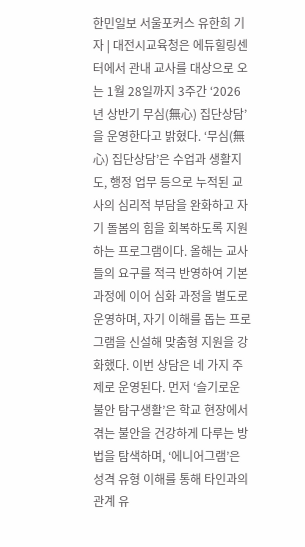한민일보 서울포커스 유한희 기자 | 대전시교육청은 에듀힐링센터에서 관내 교사를 대상으로 오는 1월 28일까지 3주간 ‘2026년 상반기 무심(無心) 집단상담’을 운영한다고 밝혔다. ‘무심(無心) 집단상담’은 수업과 생활지도, 행정 업무 등으로 누적된 교사의 심리적 부담을 완화하고 자기 돌봄의 힘을 회복하도록 지원하는 프로그램이다. 올해는 교사들의 요구를 적극 반영하여 기본 과정에 이어 심화 과정을 별도로 운영하며, 자기 이해를 돕는 프로그램을 신설해 맞춤형 지원을 강화했다. 이번 상담은 네 가지 주제로 운영된다. 먼저 ‘슬기로운 불안 탐구생활’은 학교 현장에서 겪는 불안을 건강하게 다루는 방법을 탐색하며, ‘에니어그램’은 성격 유형 이해를 통해 타인과의 관계 유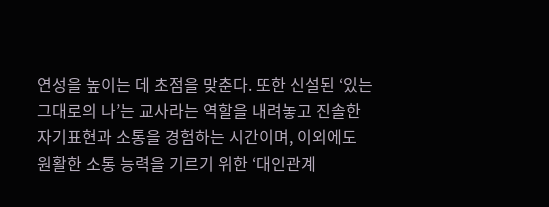연성을 높이는 데 초점을 맞춘다. 또한 신설된 ‘있는 그대로의 나’는 교사라는 역할을 내려놓고 진솔한 자기표현과 소통을 경험하는 시간이며, 이외에도 원활한 소통 능력을 기르기 위한 ‘대인관계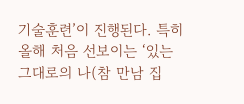기술훈련’이 진행된다. 특히 올해 처음 선보이는 ‘있는 그대로의 나(참 만남 집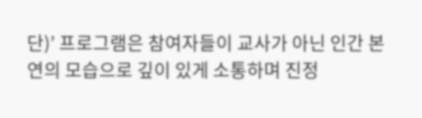단)’ 프로그램은 참여자들이 교사가 아닌 인간 본연의 모습으로 깊이 있게 소통하며 진정